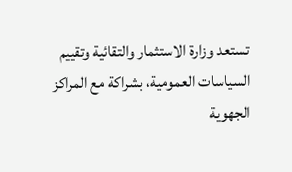تستعد وزارة الاستثمار والتقائية وتقييم السياسات العمومية، بشراكة مع المراكز الجهوية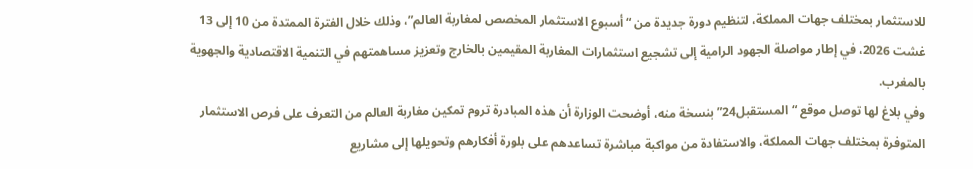للاستثمار بمختلف جهات المملكة، لتنظيم دورة جديدة من “أسبوع الاستثمار المخصص لمغاربة العالم”، وذلك خلال الفترة الممتدة من 10 إلى 13 غشت 2026، في إطار مواصلة الجهود الرامية إلى تشجيع استثمارات المغاربة المقيمين بالخارج وتعزيز مساهمتهم في التنمية الاقتصادية والجهوية بالمغرب.
وفي بلاغ لها توصل موقع “المستقبل24” بنسخة منه، أوضحت الوزارة أن هذه المبادرة تروم تمكين مغاربة العالم من التعرف على فرص الاستثمار المتوفرة بمختلف جهات المملكة، والاستفادة من مواكبة مباشرة تساعدهم على بلورة أفكارهم وتحويلها إلى مشاريع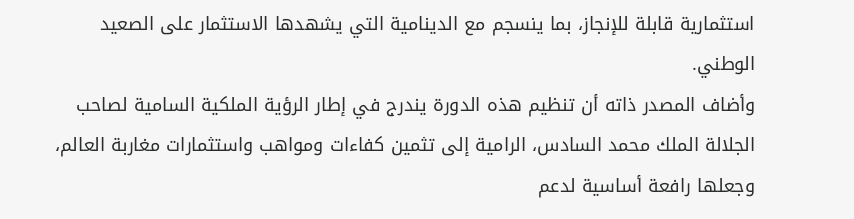استثمارية قابلة للإنجاز، بما ينسجم مع الدينامية التي يشهدها الاستثمار على الصعيد الوطني.
وأضاف المصدر ذاته أن تنظيم هذه الدورة يندرج في إطار الرؤية الملكية السامية لصاحب الجلالة الملك محمد السادس، الرامية إلى تثمين كفاءات ومواهب واستثمارات مغاربة العالم، وجعلها رافعة أساسية لدعم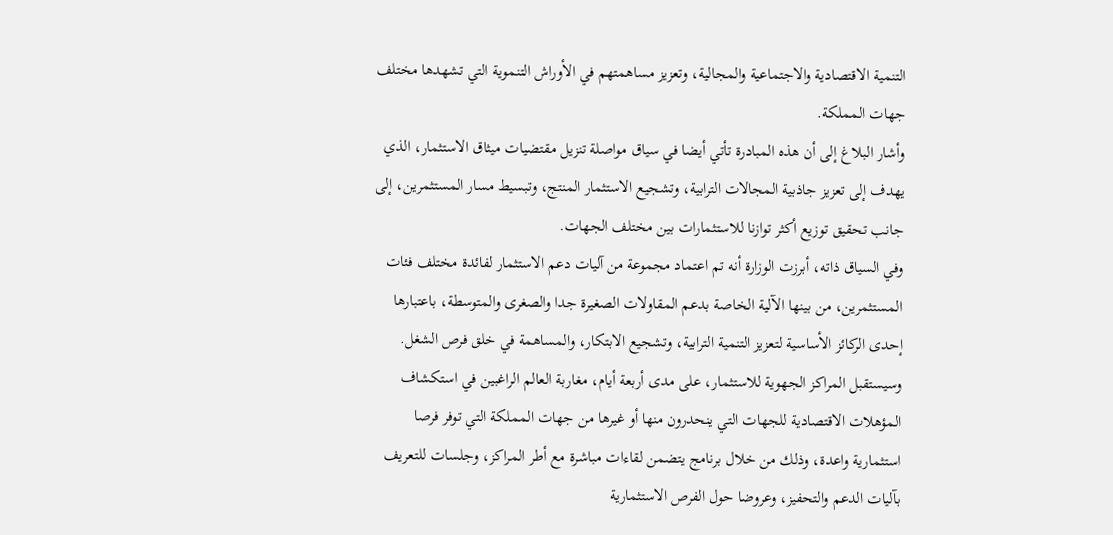التنمية الاقتصادية والاجتماعية والمجالية، وتعزيز مساهمتهم في الأوراش التنموية التي تشهدها مختلف جهات المملكة.
وأشار البلاغ إلى أن هذه المبادرة تأتي أيضا في سياق مواصلة تنزيل مقتضيات ميثاق الاستثمار، الذي يهدف إلى تعزيز جاذبية المجالات الترابية، وتشجيع الاستثمار المنتج، وتبسيط مسار المستثمرين، إلى جانب تحقيق توزيع أكثر توازنا للاستثمارات بين مختلف الجهات.
وفي السياق ذاته، أبرزت الوزارة أنه تم اعتماد مجموعة من آليات دعم الاستثمار لفائدة مختلف فئات المستثمرين، من بينها الآلية الخاصة بدعم المقاولات الصغيرة جدا والصغرى والمتوسطة، باعتبارها إحدى الركائز الأساسية لتعزيز التنمية الترابية، وتشجيع الابتكار، والمساهمة في خلق فرص الشغل.
وسيستقبل المراكز الجهوية للاستثمار، على مدى أربعة أيام، مغاربة العالم الراغبين في استكشاف المؤهلات الاقتصادية للجهات التي ينحدرون منها أو غيرها من جهات المملكة التي توفر فرصا استثمارية واعدة، وذلك من خلال برنامج يتضمن لقاءات مباشرة مع أطر المراكز، وجلسات للتعريف بآليات الدعم والتحفيز، وعروضا حول الفرص الاستثمارية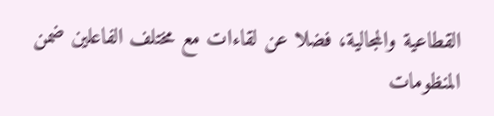القطاعية والمجالية، فضلا عن لقاءات مع مختلف الفاعلين ضمن المنظومات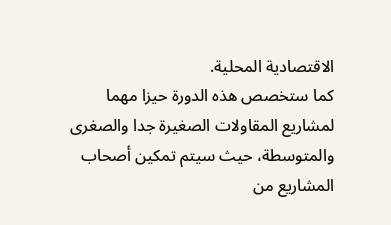الاقتصادية المحلية.
كما ستخصص هذه الدورة حيزا مهما لمشاريع المقاولات الصغيرة جدا والصغرى والمتوسطة، حيث سيتم تمكين أصحاب المشاريع من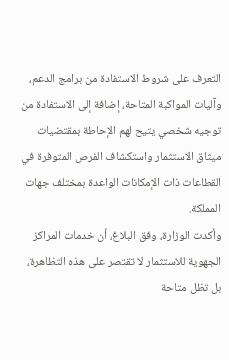التعرف على شروط الاستفادة من برامج الدعم، وآليات المواكبة المتاحة، إضافة إلى الاستفادة من توجيه شخصي يتيح لهم الإحاطة بمقتضيات ميثاق الاستثمار واستكشاف الفرص المتوفرة في القطاعات ذات الإمكانات الواعدة بمختلف جهات المملكة.
وأكدت الوزارة، وفق البلاغ، أن خدمات المراكز الجهوية للاستثمار لا تقتصر على هذه التظاهرة، بل تظل متاحة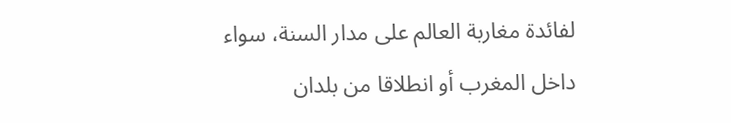لفائدة مغاربة العالم على مدار السنة، سواء داخل المغرب أو انطلاقا من بلدان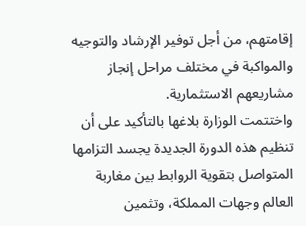إقامتهم، من أجل توفير الإرشاد والتوجيه والمواكبة في مختلف مراحل إنجاز مشاريعهم الاستثمارية.
واختتمت الوزارة بلاغها بالتأكيد على أن تنظيم هذه الدورة الجديدة يجسد التزامها المتواصل بتقوية الروابط بين مغاربة العالم وجهات المملكة، وتثمين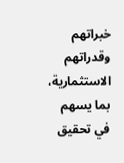خبراتهم وقدراتهم الاستثمارية، بما يسهم في تحقيق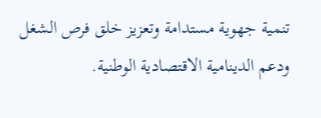تنمية جهوية مستدامة وتعزيز خلق فرص الشغل ودعم الدينامية الاقتصادية الوطنية.